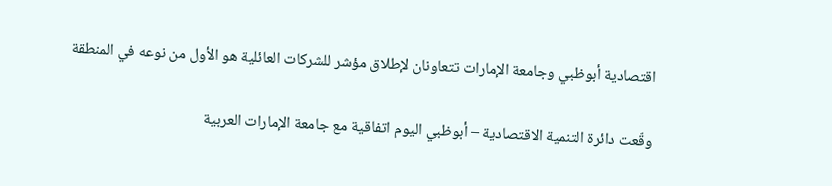اقتصادية أبوظبي وجامعة الإمارات تتعاونان لإطلاق مؤشر للشركات العائلية هو الأول من نوعه في المنطقة

وقّعت دائرة التنمية الاقتصادية – أبوظبي اليوم اتفاقية مع جامعة الإمارات العربية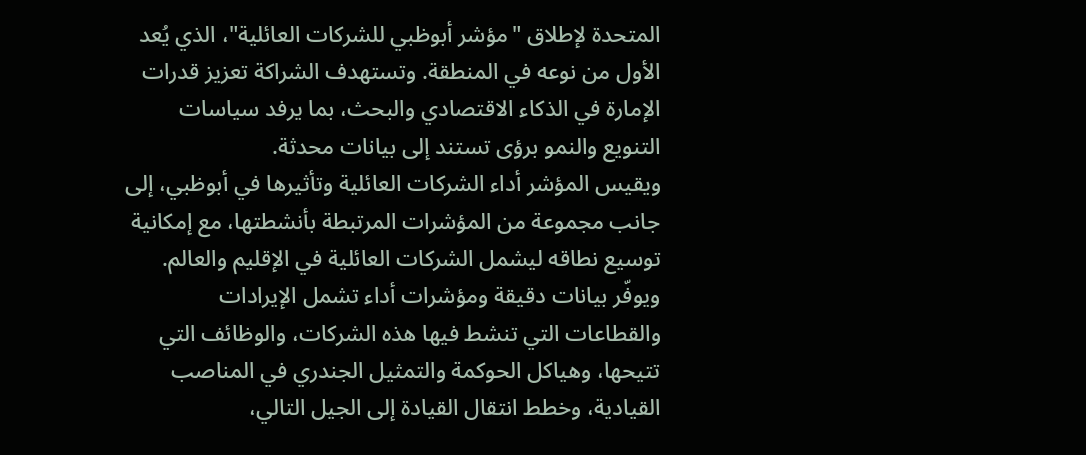المتحدة لإطلاق "مؤشر أبوظبي للشركات العائلية"، الذي يُعد الأول من نوعه في المنطقة. وتستهدف الشراكة تعزيز قدرات الإمارة في الذكاء الاقتصادي والبحث، بما يرفد سياسات التنويع والنمو برؤى تستند إلى بيانات محدثة.
ويقيس المؤشر أداء الشركات العائلية وتأثيرها في أبوظبي، إلى جانب مجموعة من المؤشرات المرتبطة بأنشطتها، مع إمكانية توسيع نطاقه ليشمل الشركات العائلية في الإقليم والعالم. ويوفّر بيانات دقيقة ومؤشرات أداء تشمل الإيرادات والقطاعات التي تنشط فيها هذه الشركات، والوظائف التي تتيحها، وهياكل الحوكمة والتمثيل الجندري في المناصب القيادية، وخطط انتقال القيادة إلى الجيل التالي،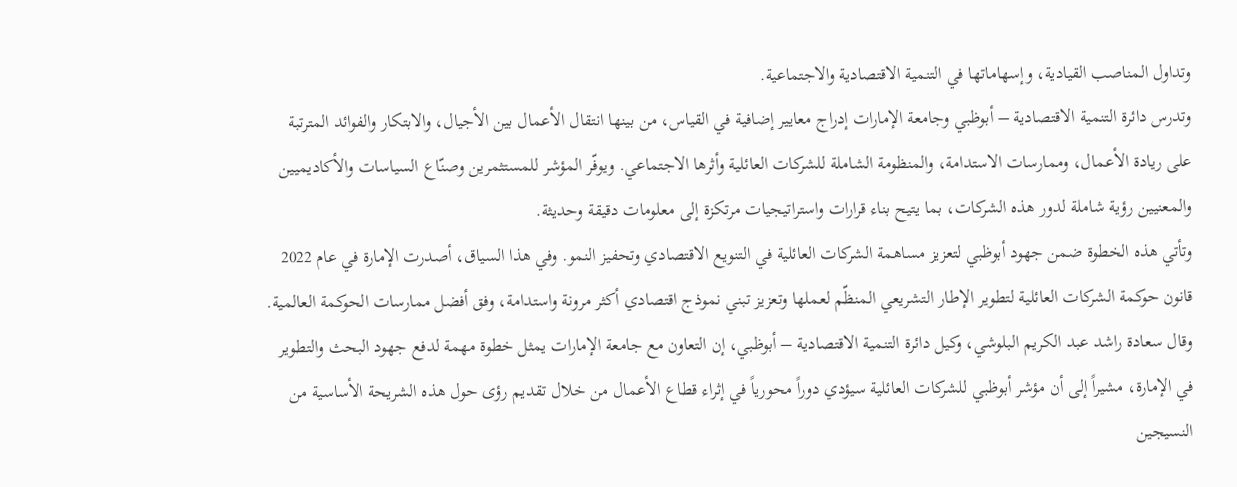وتداول المناصب القيادية، وإسهاماتها في التنمية الاقتصادية والاجتماعية.
وتدرس دائرة التنمية الاقتصادية – أبوظبي وجامعة الإمارات إدراج معايير إضافية في القياس، من بينها انتقال الأعمال بين الأجيال، والابتكار والفوائد المترتبة على ريادة الأعمال، وممارسات الاستدامة، والمنظومة الشاملة للشركات العائلية وأثرها الاجتماعي. ويوفّر المؤشر للمستثمرين وصنّاع السياسات والأكاديميين والمعنيين رؤية شاملة لدور هذه الشركات، بما يتيح بناء قرارات واستراتيجيات مرتكزة إلى معلومات دقيقة وحديثة.
وتأتي هذه الخطوة ضمن جهود أبوظبي لتعزيز مساهمة الشركات العائلية في التنويع الاقتصادي وتحفيز النمو. وفي هذا السياق، أصدرت الإمارة في عام 2022 قانون حوكمة الشركات العائلية لتطوير الإطار التشريعي المنظّم لعملها وتعزيز تبني نموذج اقتصادي أكثر مرونة واستدامة، وفق أفضل ممارسات الحوكمة العالمية.
وقال سعادة راشد عبد الكريم البلوشي، وكيل دائرة التنمية الاقتصادية – أبوظبي، إن التعاون مع جامعة الإمارات يمثل خطوة مهمة لدفع جهود البحث والتطوير في الإمارة، مشيراً إلى أن مؤشر أبوظبي للشركات العائلية سيؤدي دوراً محورياً في إثراء قطاع الأعمال من خلال تقديم رؤى حول هذه الشريحة الأساسية من النسيجين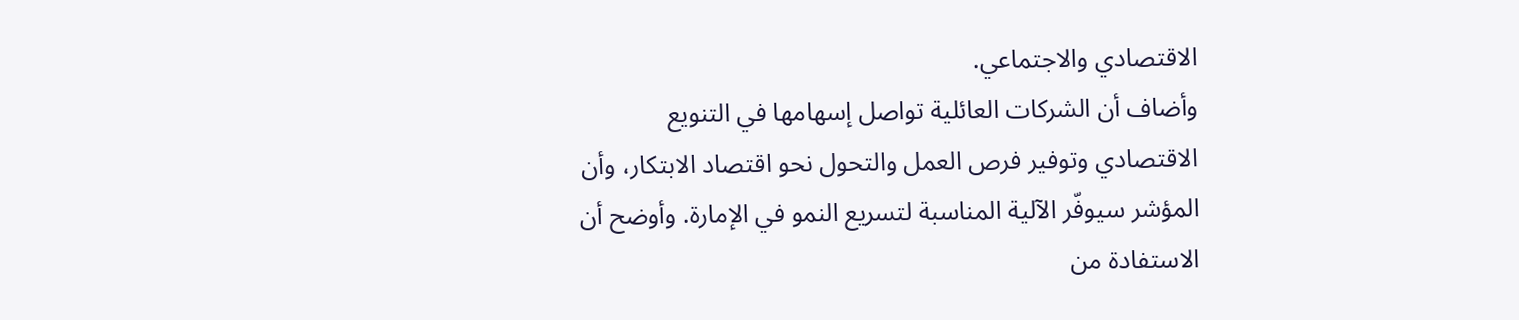الاقتصادي والاجتماعي.
وأضاف أن الشركات العائلية تواصل إسهامها في التنويع الاقتصادي وتوفير فرص العمل والتحول نحو اقتصاد الابتكار، وأن المؤشر سيوفّر الآلية المناسبة لتسريع النمو في الإمارة. وأوضح أن الاستفادة من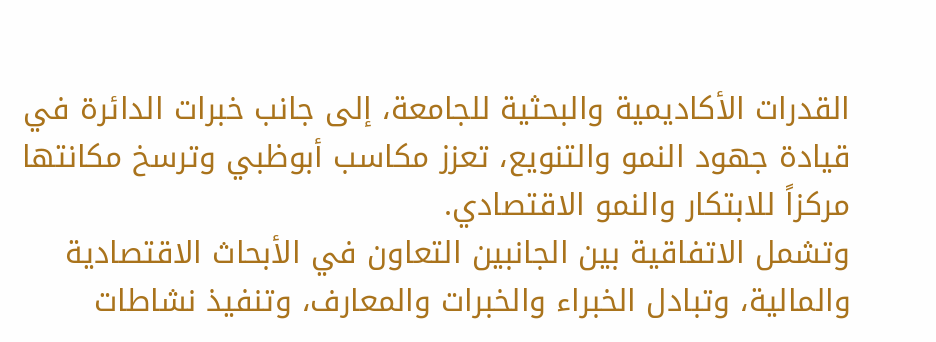القدرات الأكاديمية والبحثية للجامعة، إلى جانب خبرات الدائرة في قيادة جهود النمو والتنويع، تعزز مكاسب أبوظبي وترسخ مكانتها مركزاً للابتكار والنمو الاقتصادي.
وتشمل الاتفاقية بين الجانبين التعاون في الأبحاث الاقتصادية والمالية، وتبادل الخبراء والخبرات والمعارف، وتنفيذ نشاطات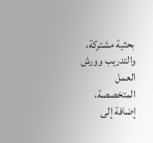بحثية مشتركة، والتدريب وورش العمل المتخصصة، إضافة إلى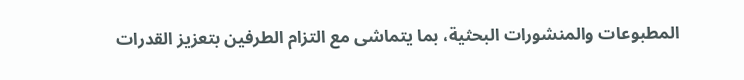المطبوعات والمنشورات البحثية، بما يتماشى مع التزام الطرفين بتعزيز القدرات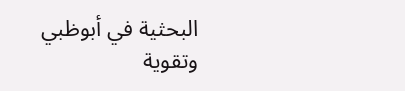البحثية في أبوظبي وتقوية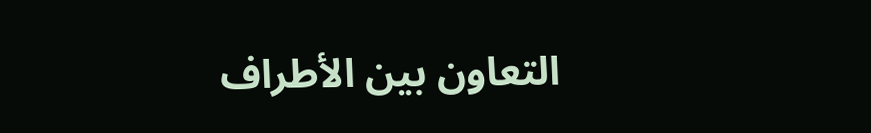التعاون بين الأطراف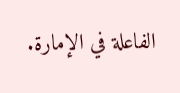الفاعلة في الإمارة.